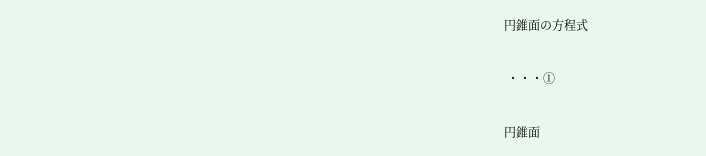円錐面の方程式

 ・・・①

円錐面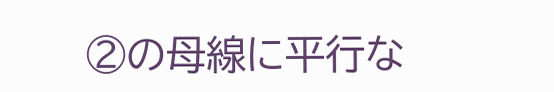②の母線に平行な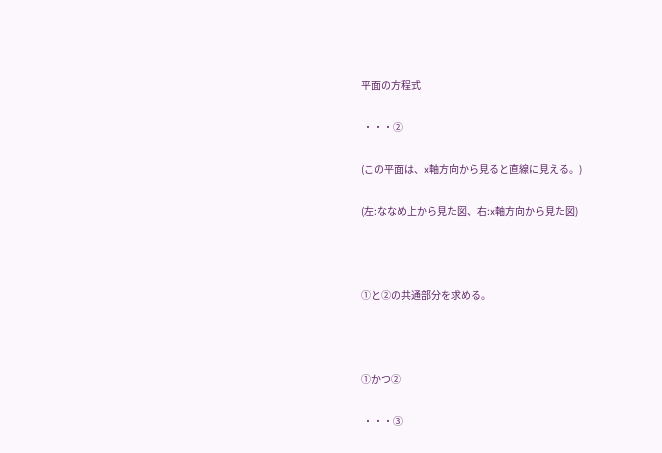平面の方程式

 ・・・②

(この平面は、x軸方向から見ると直線に見える。)

(左:ななめ上から見た図、右:x軸方向から見た図)



①と②の共通部分を求める。



①かつ②

 ・・・③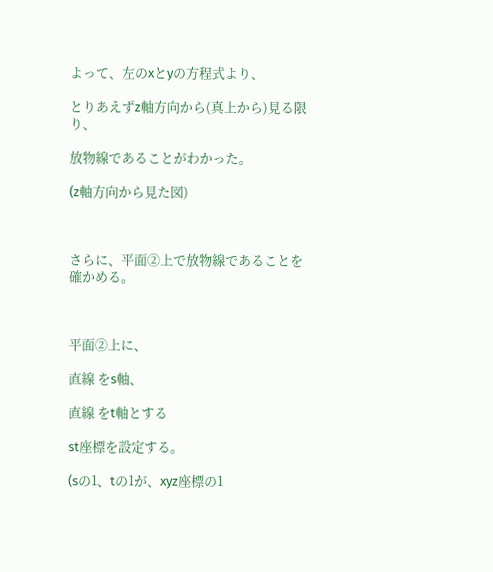よって、左のxとyの方程式より、

とりあえずz軸方向から(真上から)見る限り、

放物線であることがわかった。

(z軸方向から見た図)



さらに、平面②上で放物線であることを確かめる。



平面②上に、

直線 をs軸、

直線 をt軸とする

st座標を設定する。

(sの1、tの1が、xyz座標の1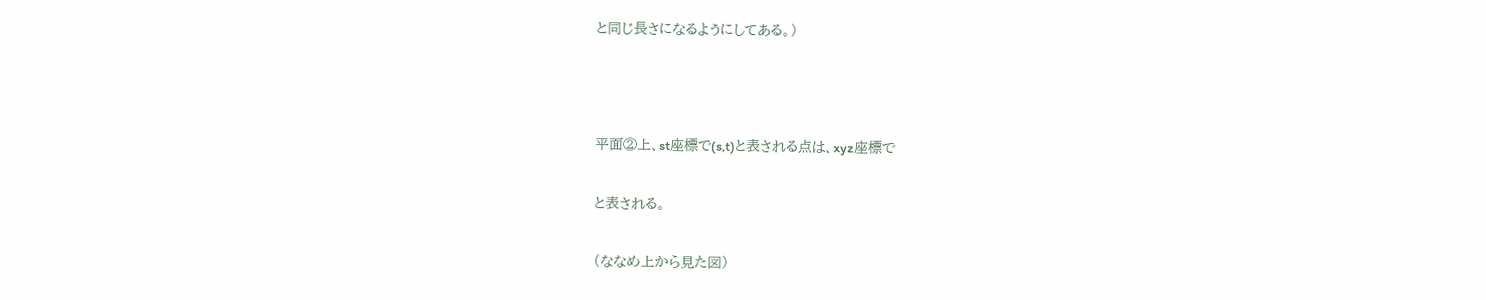と同じ長さになるようにしてある。)



平面②上、st座標で(s,t)と表される点は、xyz座標で

と表される。

(ななめ上から見た図)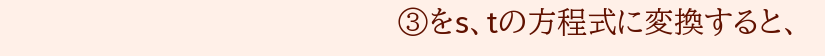③をs、tの方程式に変換すると、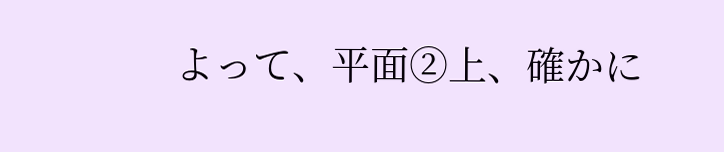よって、平面②上、確かに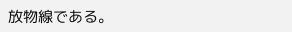放物線である。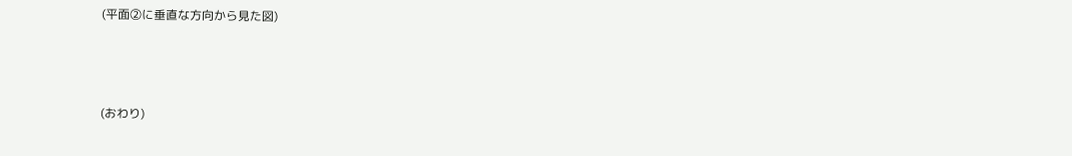(平面②に垂直な方向から見た図)



(おわり)